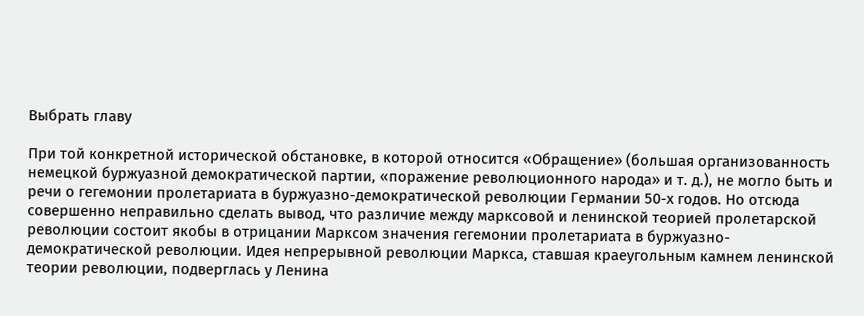Выбрать главу

При той конкретной исторической обстановке, в которой относится «Обращение» (большая организованность немецкой буржуазной демократической партии, «поражение революционного народа» и т. д.), не могло быть и речи о гегемонии пролетариата в буржуазно-демократической революции Германии 50-х годов. Но отсюда совершенно неправильно сделать вывод, что различие между марксовой и ленинской теорией пролетарской революции состоит якобы в отрицании Марксом значения гегемонии пролетариата в буржуазно-демократической революции. Идея непрерывной революции Маркса, ставшая краеугольным камнем ленинской теории революции, подверглась у Ленина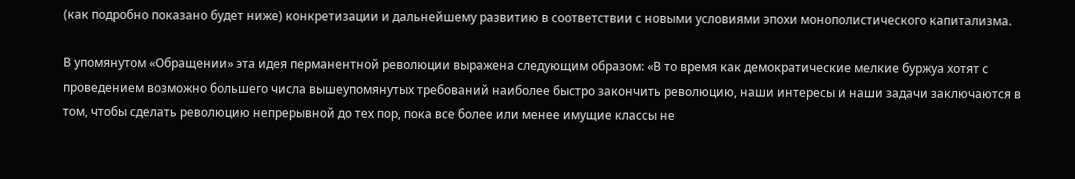(как подробно показано будет ниже) конкретизации и дальнейшему развитию в соответствии с новыми условиями эпохи монополистического капитализма.

В упомянутом «Обращении» эта идея перманентной революции выражена следующим образом: «В то время как демократические мелкие буржуа хотят с проведением возможно большего числа вышеупомянутых требований наиболее быстро закончить революцию, наши интересы и наши задачи заключаются в том, чтобы сделать революцию непрерывной до тех пор, пока все более или менее имущие классы не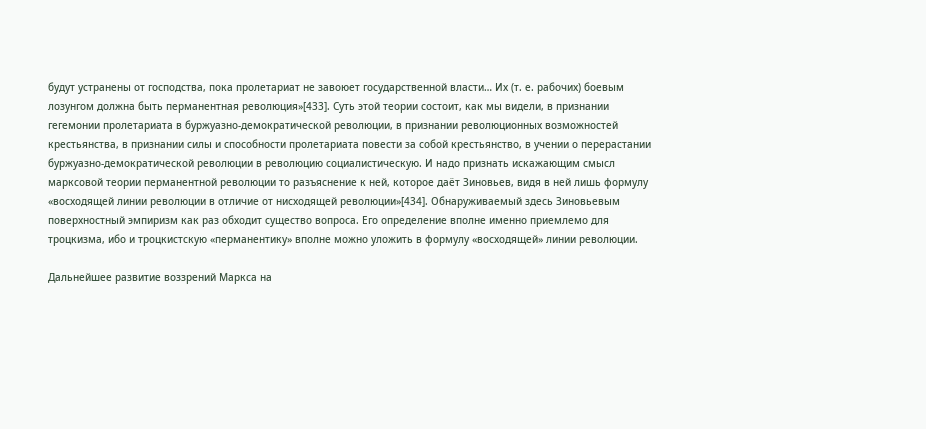будут устранены от господства, пока пролетариат не завоюет государственной власти… Их (т. е. рабочих) боевым лозунгом должна быть перманентная революция»[433]. Суть этой теории состоит, как мы видели, в признании гегемонии пролетариата в буржуазно-демократической революции, в признании революционных возможностей крестьянства, в признании силы и способности пролетариата повести за собой крестьянство, в учении о перерастании буржуазно-демократической революции в революцию социалистическую. И надо признать искажающим смысл марксовой теории перманентной революции то разъяснение к ней, которое даёт Зиновьев, видя в ней лишь формулу «восходящей линии революции в отличие от нисходящей революции»[434]. Обнаруживаемый здесь Зиновьевым поверхностный эмпиризм как раз обходит существо вопроса. Его определение вполне именно приемлемо для троцкизма, ибо и троцкистскую «перманентику» вполне можно уложить в формулу «восходящей» линии революции.

Дальнейшее развитие воззрений Маркса на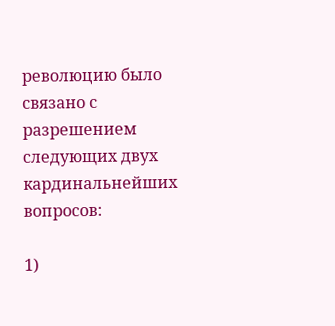революцию было связано с разрешением следующих двух кардинальнейших вопросов:

1)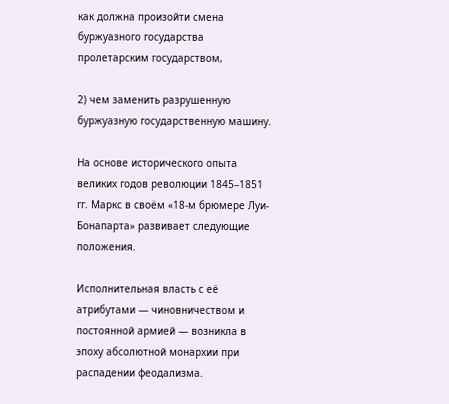как должна произойти смена буржуазного государства пролетарским государством,

2) чем заменить разрушенную буржуазную государственную машину.

На основе исторического опыта великих годов революции 1845–1851 гг. Маркс в своём «18-м брюмере Луи-Бонапарта» развивает следующие положения.

Исполнительная власть с её атрибутами — чиновничеством и постоянной армией — возникла в эпоху абсолютной монархии при распадении феодализма.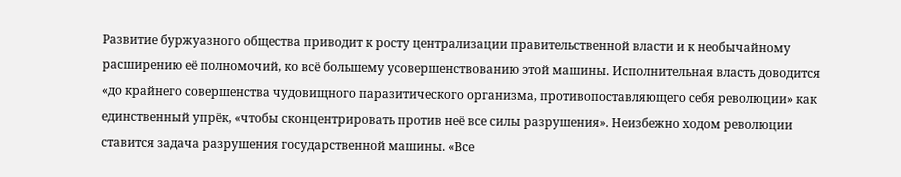Развитие буржуазного общества приводит к росту централизации правительственной власти и к необычайному расширению её полномочий, ко всё большему усовершенствованию этой машины. Исполнительная власть доводится «до крайнего совершенства чудовищного паразитического организма, противопоставляющего себя революции» как единственный упрёк, «чтобы сконцентрировать против неё все силы разрушения». Неизбежно ходом революции ставится задача разрушения государственной машины. «Все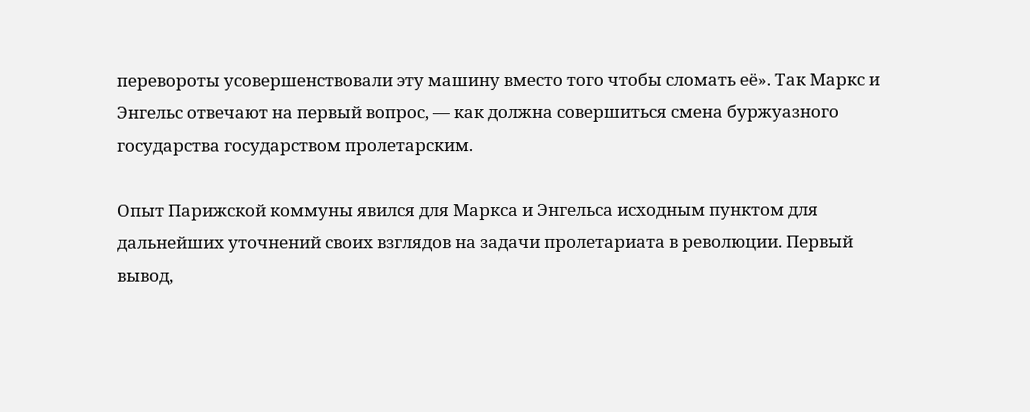перевороты усовершенствовали эту машину вместо того чтобы сломать её». Так Маркс и Энгельс отвечают на первый вопрос, — как должна совершиться смена буржуазного государства государством пролетарским.

Опыт Парижской коммуны явился для Маркса и Энгельса исходным пунктом для дальнейших уточнений своих взглядов на задачи пролетариата в революции. Первый вывод,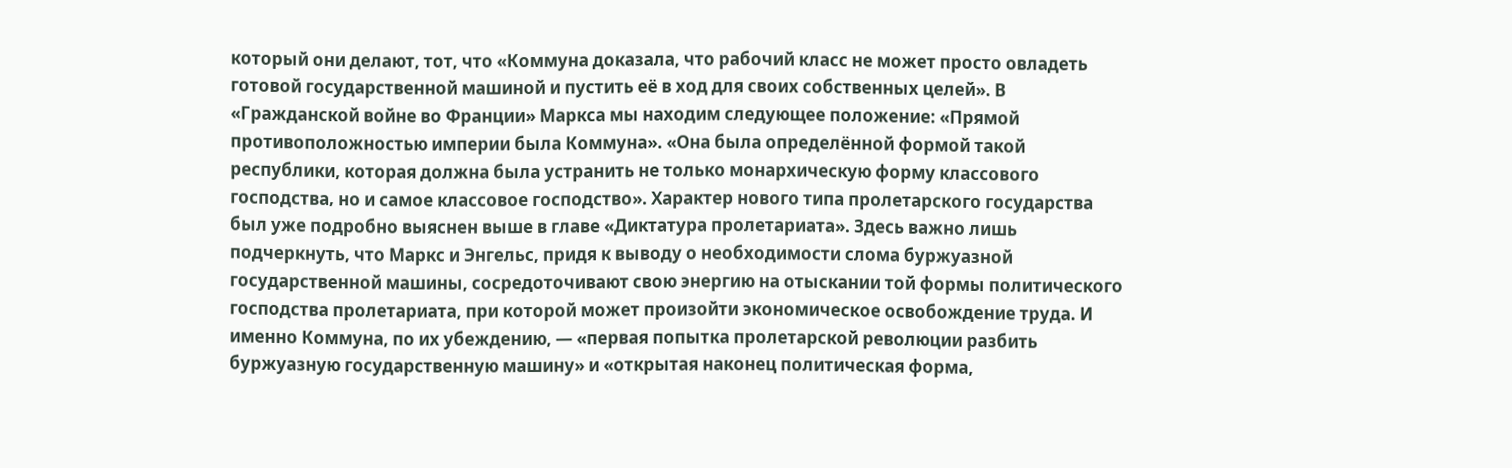который они делают, тот, что «Коммуна доказала, что рабочий класс не может просто овладеть готовой государственной машиной и пустить её в ход для своих собственных целей». В «Гражданской войне во Франции» Маркса мы находим следующее положение: «Прямой противоположностью империи была Коммуна». «Она была определённой формой такой республики, которая должна была устранить не только монархическую форму классового господства‚ но и самое классовое господство». Характер нового типа пролетарского государства был уже подробно выяснен выше в главе «Диктатура пролетариата». Здесь важно лишь подчеркнуть, что Маркс и Энгельс, придя к выводу о необходимости слома буржуазной государственной машины, сосредоточивают свою энергию на отыскании той формы политического господства пролетариата, при которой может произойти экономическое освобождение труда. И именно Коммуна, по их убеждению, — «первая попытка пролетарской революции разбить буржуазную государственную машину» и «открытая наконец политическая форма,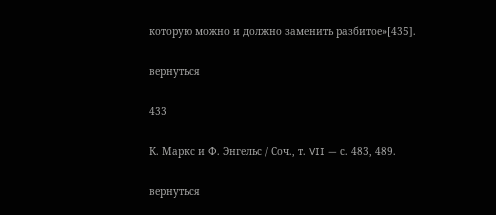которую можно и должно заменить разбитое»[435].

вернуться

433

К. Маркс и Ф. Энгельс / Соч., т. VII — с. 483, 489.

вернуться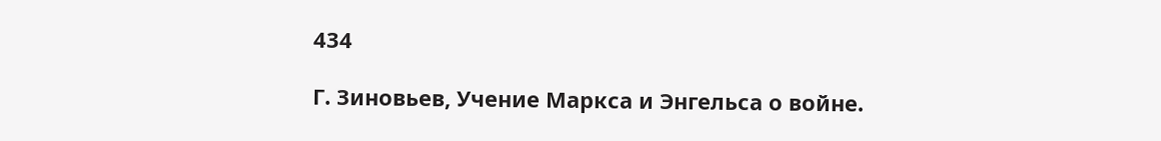434

Г. Зиновьев, Учение Маркса и Энгельса о войне.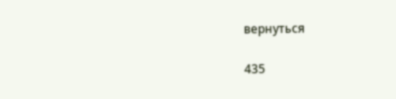вернуться

435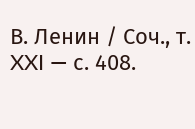В. Ленин / Соч., т. XXI — с. 408.